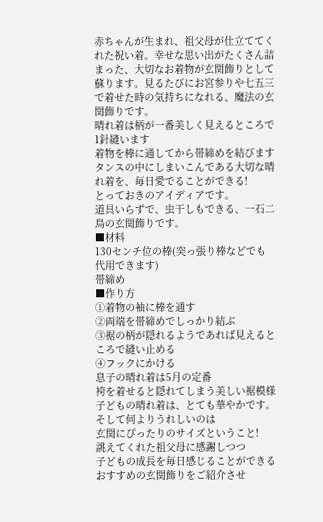赤ちゃんが生まれ、祖父母が仕立ててくれた祝い着。幸せな思い出がたくさん詰まった、大切なお着物が玄関飾りとして蘇ります。見るたびにお宮参りや七五三で着せた時の気持ちになれる、魔法の玄関飾りです。
晴れ着は柄が一番美しく見えるところで1針縫います
着物を棒に通してから帯締めを結びます
タンスの中にしまいこんである大切な晴れ着を、毎日愛でることができる!
とっておきのアイディアです。
道具いらずで、虫干しもできる、一石二鳥の玄関飾りです。
■材料
130センチ位の棒(突っ張り棒などでも代用できます)
帯締め
■作り方
①着物の袖に棒を通す
②両端を帯締めでしっかり結ぶ
③裾の柄が隠れるようであれば見えるところで縫い止める
④フックにかける
息子の晴れ着は5月の定番
袴を着せると隠れてしまう美しい裾模様
子どもの晴れ着は、とても華やかです。
そして何よりうれしいのは
玄関にぴったりのサイズということ!
誂えてくれた祖父母に感謝しつつ
子どもの成長を毎日感じることができる
おすすめの玄関飾りをご紹介させ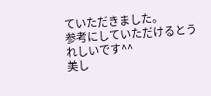ていただきました。
参考にしていただけるとうれしいです^^
美し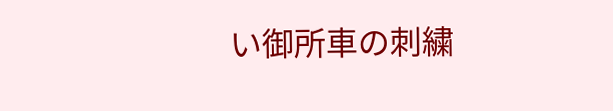い御所車の刺繍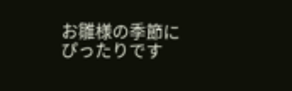お雛様の季節にぴったりです